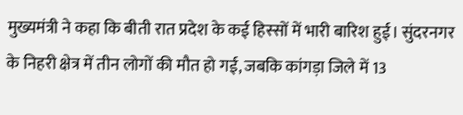मुख्यमंत्री ने कहा कि बीती रात प्रदेश के कई हिस्सों में भारी बारिश हुई। सुंदरनगर के निहरी क्षेत्र में तीन लोगों की मौत हो गई, जबकि कांगड़ा जिले में 13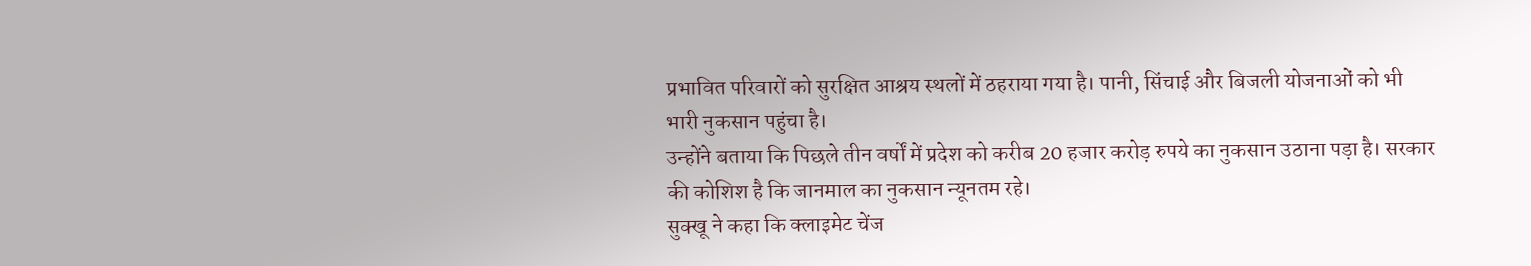प्रभावित परिवारों को सुरक्षित आश्रय स्थलों में ठहराया गया है। पानी, सिंचाई और बिजली योजनाओं को भी भारी नुकसान पहुंचा है।
उन्होंने बताया कि पिछले तीन वर्षों में प्रदेश को करीब 20 हजार करोड़ रुपये का नुकसान उठाना पड़ा है। सरकार की कोशिश है कि जानमाल का नुकसान न्यूनतम रहे।
सुक्खू ने कहा कि क्लाइमेट चेंज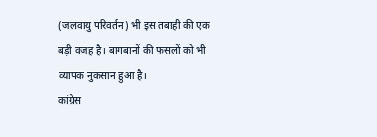(जलवायु परिवर्तन) भी इस तबाही की एक बड़ी वजह है। बागबानों की फसलों को भी व्यापक नुकसान हुआ है।
कांग्रेस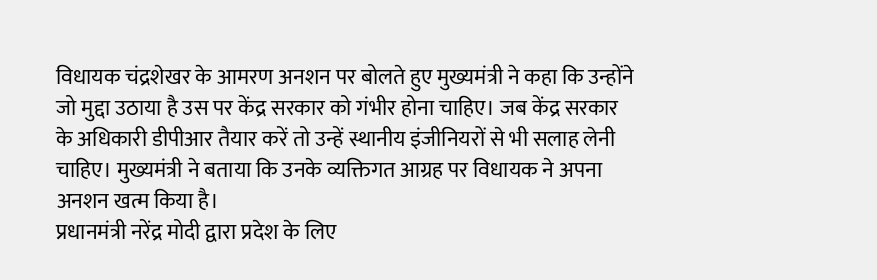विधायक चंद्रशेखर के आमरण अनशन पर बोलते हुए मुख्यमंत्री ने कहा कि उन्होंने जो मुद्दा उठाया है उस पर केंद्र सरकार को गंभीर होना चाहिए। जब केंद्र सरकार के अधिकारी डीपीआर तैयार करें तो उन्हें स्थानीय इंजीनियरों से भी सलाह लेनी चाहिए। मुख्यमंत्री ने बताया कि उनके व्यक्तिगत आग्रह पर विधायक ने अपना अनशन खत्म किया है।
प्रधानमंत्री नरेंद्र मोदी द्वारा प्रदेश के लिए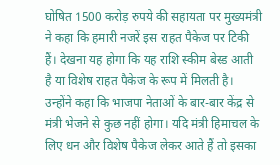घोषित 1500 करोड़ रुपये की सहायता पर मुख्यमंत्री ने कहा कि हमारी नजरें इस राहत पैकेज पर टिकी हैं। देखना यह होगा कि यह राशि स्कीम बेस्ड आती है या विशेष राहत पैकेज के रूप में मिलती है। उन्होंने कहा कि भाजपा नेताओं के बार-बार केंद्र से मंत्री भेजने से कुछ नहीं होगा। यदि मंत्री हिमाचल के लिए धन और विशेष पैकेज लेकर आते हैं तो इसका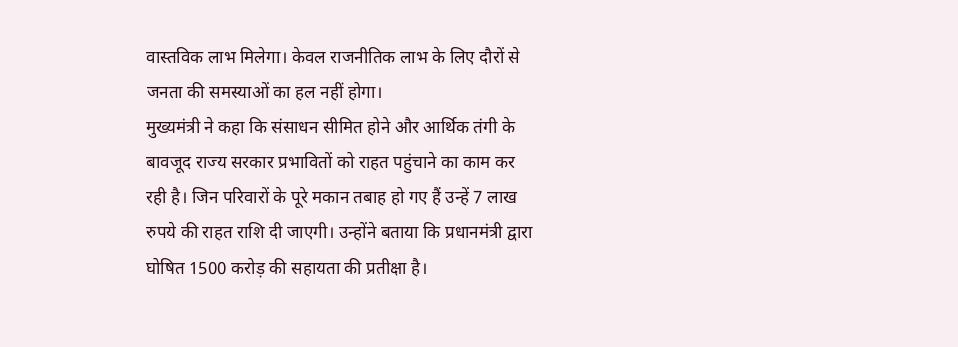वास्तविक लाभ मिलेगा। केवल राजनीतिक लाभ के लिए दौरों से जनता की समस्याओं का हल नहीं होगा।
मुख्यमंत्री ने कहा कि संसाधन सीमित होने और आर्थिक तंगी के बावजूद राज्य सरकार प्रभावितों को राहत पहुंचाने का काम कर रही है। जिन परिवारों के पूरे मकान तबाह हो गए हैं उन्हें 7 लाख रुपये की राहत राशि दी जाएगी। उन्होंने बताया कि प्रधानमंत्री द्वारा घोषित 1500 करोड़ की सहायता की प्रतीक्षा है।